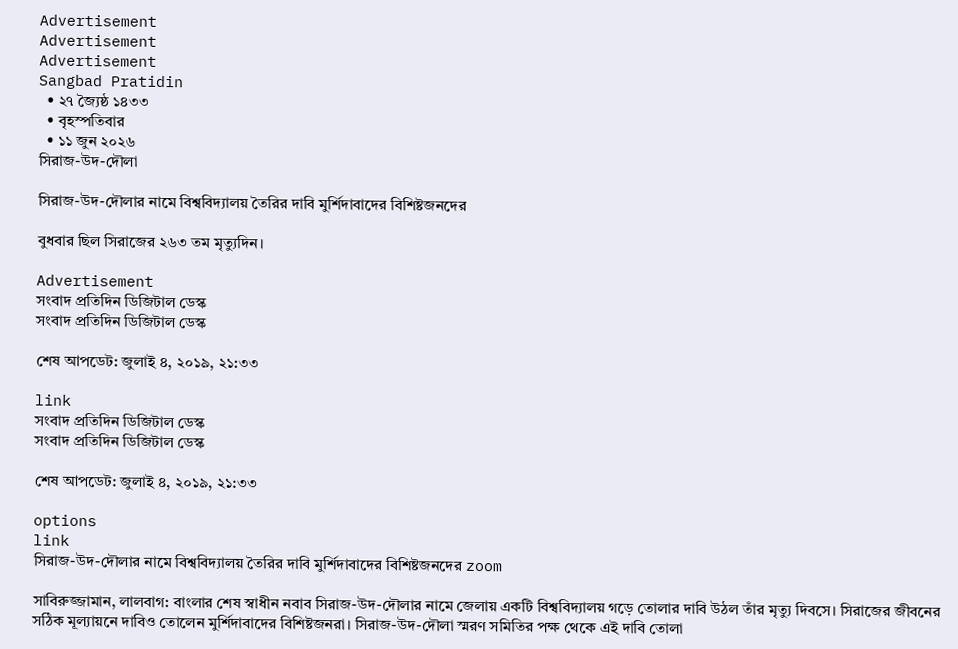Advertisement
Advertisement
Advertisement
Sangbad Pratidin
  • ২৭ জ্যৈষ্ঠ ১৪৩৩
  • বৃহস্পতিবার
  • ১১ জুন ২০২৬
সিরাজ-উদ-দৌলা

সিরাজ-উদ-দৌলার নামে বিশ্ববিদ্যালয় তৈরির দাবি মুর্শিদাবাদের বিশিষ্টজনদের

বুধবার ছিল সিরাজের ২৬৩ তম মৃত্যুদিন।

Advertisement
সংবাদ প্রতিদিন ডিজিটাল ডেস্ক
সংবাদ প্রতিদিন ডিজিটাল ডেস্ক

শেষ আপডেট: জুলাই ৪, ২০১৯, ২১:৩৩

link
সংবাদ প্রতিদিন ডিজিটাল ডেস্ক
সংবাদ প্রতিদিন ডিজিটাল ডেস্ক

শেষ আপডেট: জুলাই ৪, ২০১৯, ২১:৩৩

options
link
সিরাজ-উদ-দৌলার নামে বিশ্ববিদ্যালয় তৈরির দাবি মুর্শিদাবাদের বিশিষ্টজনদের zoom

সাবিরুজ্জামান, লালবাগ: বাংলার শেষ স্বাধীন নবাব সিরাজ-উদ-দৌলার নামে জেলায় একটি বিশ্ববিদ্যালয় গড়ে তোলার দাবি উঠল তাঁর মৃত্যু দিবসে। সিরাজের জীবনের সঠিক মূল্যায়নে দাবিও তোলেন মুর্শিদাবাদের বিশিষ্টজনরা। সিরাজ-উদ-দৌলা স্মরণ সমিতির পক্ষ থেকে এই দাবি তোলা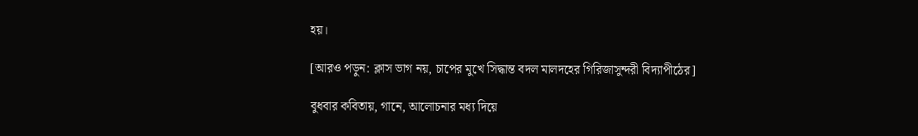হয়।

[আরও পড়ুন: ক্লাস ভাগ নয়, চাপের মুখে সিদ্ধান্ত বদল মালদহের গিরিজাসুন্দরী বিদ্যাপীঠের]

বুধবার কবিতায়, গানে, আলোচনার মধ্য দিয়ে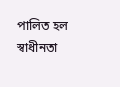পালিত হল স্বাধীনতা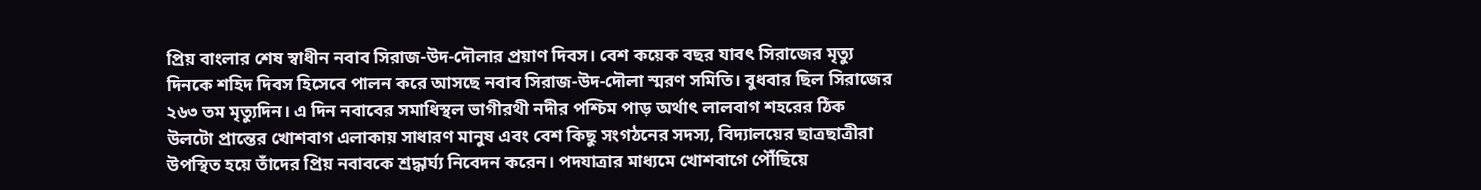প্রিয় বাংলার শেষ স্বাধীন নবাব সিরাজ-উদ-দৌলার প্রয়াণ দিবস। বেশ কয়েক বছর যাবৎ সিরাজের মৃত্যু দিনকে শহিদ দিবস হিসেবে পালন করে আসছে নবাব সিরাজ-উদ-দৌলা স্মরণ সমিতি। বুধবার ছিল সিরাজের ২৬৩ তম মৃত্যুদিন। এ দিন নবাবের সমাধিস্থল ভাগীরথী নদীর পশ্চিম পাড় অর্থাৎ লালবাগ শহরের ঠিক উলটো প্রান্তের খোশবাগ এলাকায় সাধারণ মানুষ এবং বেশ কিছু সংগঠনের সদস্য, বিদ্যালয়ের ছাত্রছাত্রীরা উপস্থিত হয়ে তাঁদের প্রিয় নবাবকে শ্রদ্ধার্ঘ্য নিবেদন করেন। পদযাত্রার মাধ্যমে খোশবাগে পৌঁছিয়ে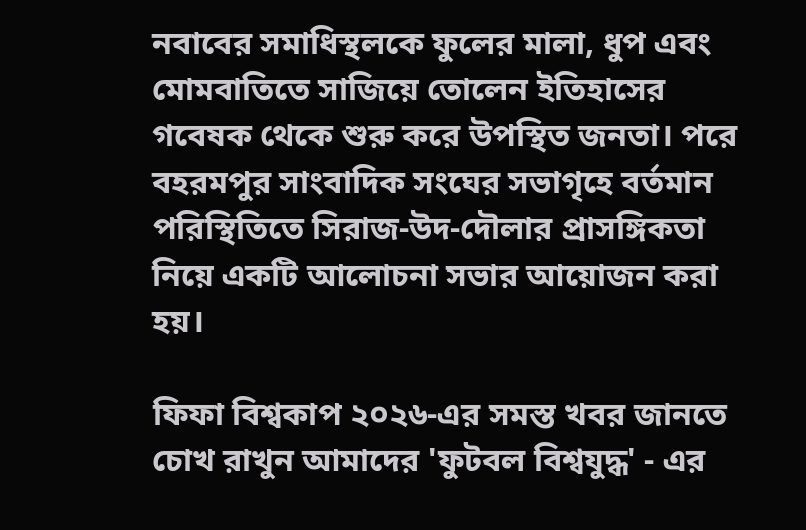নবাবের সমাধিস্থলকে ফুলের মালা, ধুপ এবং মোমবাতিতে সাজিয়ে তোলেন ইতিহাসের গবেষক থেকে শুরু করে উপস্থিত জনতা। পরে বহরমপুর সাংবাদিক সংঘের সভাগৃহে বর্তমান পরিস্থিতিতে সিরাজ-উদ-দৌলার প্রাসঙ্গিকতা নিয়ে একটি আলোচনা সভার আয়োজন করা হয়।

ফিফা বিশ্বকাপ ২০২৬-এর সমস্ত খবর জানতে চোখ রাখুন আমাদের 'ফুটবল বিশ্বযুদ্ধ' - এর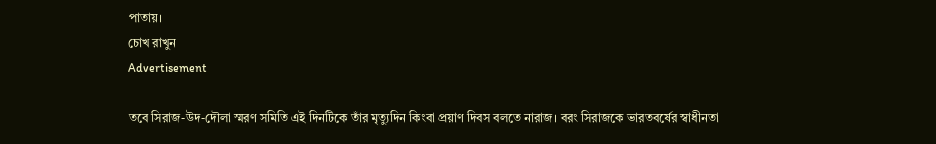পাতায়।
চোখ রাখুন
Advertisement

তবে সিরাজ-উদ-দৌলা স্মরণ সমিতি এই দিনটিকে তাঁর মৃত্যুদিন কিংবা প্রয়াণ দিবস বলতে নারাজ। বরং সিরাজকে ভারতবর্ষের স্বাধীনতা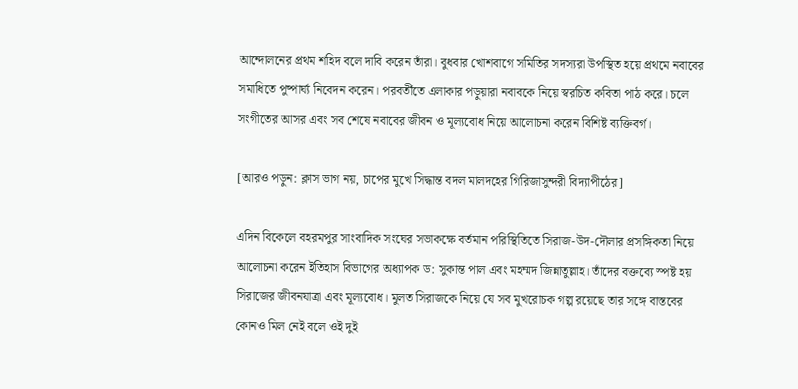আন্দোলনের প্রথম শহিদ বলে দাবি করেন তাঁরা। বুধবার খোশবাগে সমিতির সদস্যরা উপস্থিত হয়ে প্রথমে নবাবের সমাধিতে পুষ্পার্ঘ্য নিবেদন করেন। পরবর্তীতে এলাকার পড়ুয়ারা নবাবকে নিয়ে স্বরচিত কবিতা পাঠ করে। চলে সংগীতের আসর এবং সব শেষে নবাবের জীবন ও মূল্যবোধ নিয়ে আলোচনা করেন বিশিষ্ট ব্যক্তিবর্গ।

[আরও পড়ুন: ক্লাস ভাগ নয়, চাপের মুখে সিদ্ধান্ত বদল মালদহের গিরিজাসুন্দরী বিদ্যাপীঠের]

এদিন বিকেলে বহরমপুর সাংবাদিক সংঘের সভাকক্ষে বর্তমান পরিস্থিতিতে সিরাজ-উদ-দৌলার প্রসঙ্গিকতা নিয়ে আলোচনা করেন ইতিহাস বিভাগের অধ্যাপক ড: সুকান্ত পাল এবং মহম্মদ জিন্নাতুল্লাহ। তাঁদের বক্তব্যে স্পষ্ট হয় সিরাজের জীবনযাত্রা এবং মূল্যবোধ। মুলত সিরাজকে নিয়ে যে সব মুখরোচক গল্প রয়েছে তার সঙ্গে বাস্তবের কোনও মিল নেই বলে ওই দুই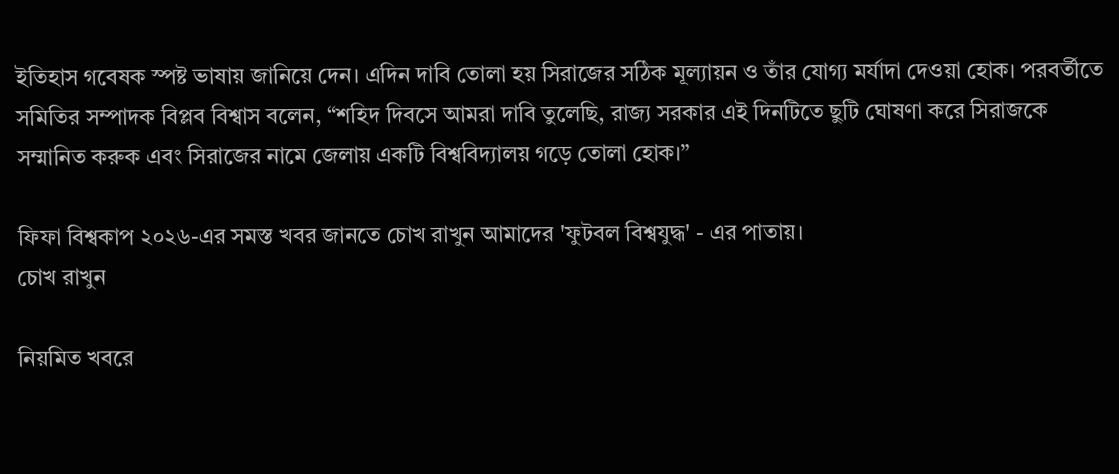ইতিহাস গবেষক স্পষ্ট ভাষায় জানিয়ে দেন। এদিন দাবি তোলা হয় সিরাজের সঠিক মূল্যায়ন ও তাঁর যোগ্য মর্যাদা দেওয়া হোক। পরবর্তীতে সমিতির সম্পাদক বিপ্লব বিশ্বাস বলেন, “শহিদ দিবসে আমরা দাবি তুলেছি, রাজ্য সরকার এই দিনটিতে ছুটি ঘোষণা করে সিরাজকে সম্মানিত করুক এবং সিরাজের নামে জেলায় একটি বিশ্ববিদ্যালয় গড়ে তোলা হোক।”

ফিফা বিশ্বকাপ ২০২৬-এর সমস্ত খবর জানতে চোখ রাখুন আমাদের 'ফুটবল বিশ্বযুদ্ধ' - এর পাতায়।
চোখ রাখুন

নিয়মিত খবরে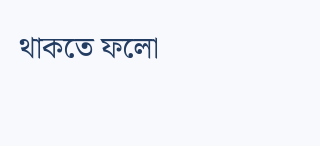থাকতে ফলো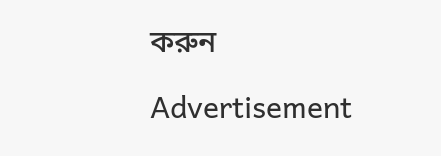করুন

Advertisement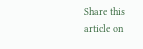Share this article on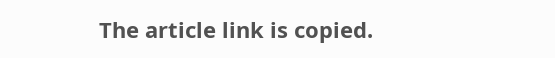The article link is copied.